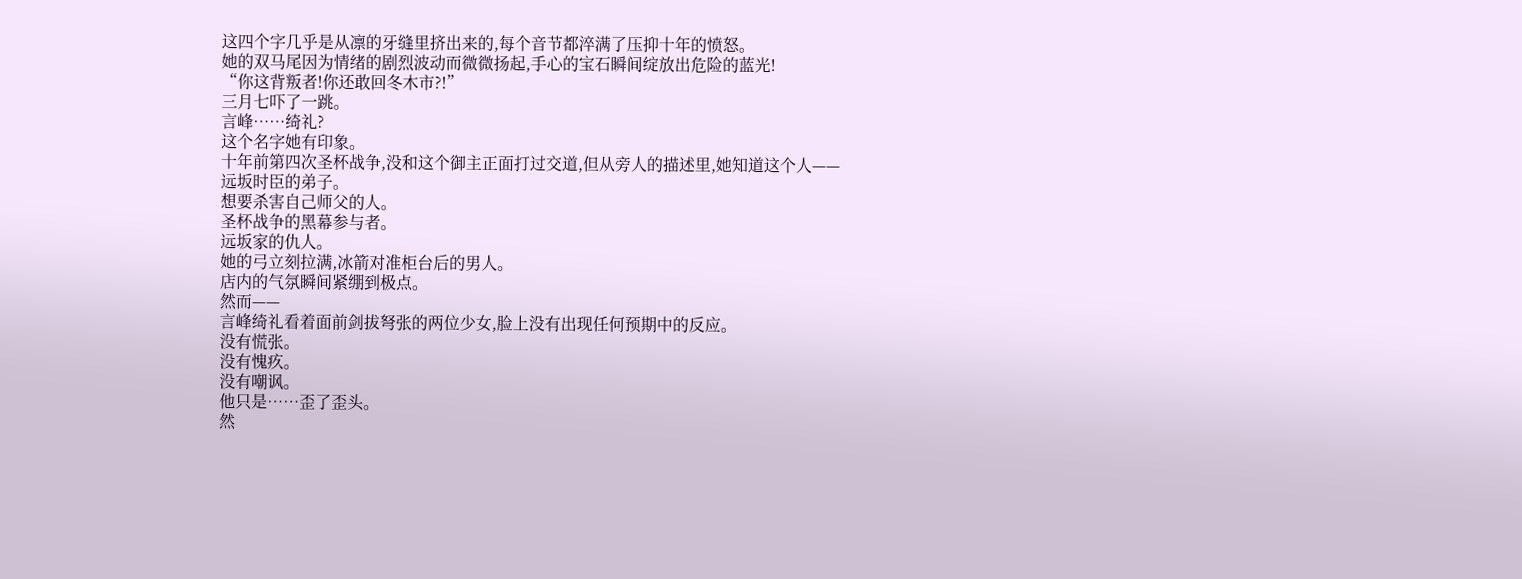这四个字几乎是从凛的牙缝里挤出来的,每个音节都淬满了压抑十年的愤怒。
她的双马尾因为情绪的剧烈波动而微微扬起,手心的宝石瞬间绽放出危险的蓝光!
“你这背叛者!你还敢回冬木市?!”
三月七吓了一跳。
言峰……绮礼?
这个名字她有印象。
十年前第四次圣杯战争,没和这个御主正面打过交道,但从旁人的描述里,她知道这个人——
远坂时臣的弟子。
想要杀害自己师父的人。
圣杯战争的黑幕参与者。
远坂家的仇人。
她的弓立刻拉满,冰箭对准柜台后的男人。
店内的气氛瞬间紧绷到极点。
然而——
言峰绮礼看着面前剑拔弩张的两位少女,脸上没有出现任何预期中的反应。
没有慌张。
没有愧疚。
没有嘲讽。
他只是……歪了歪头。
然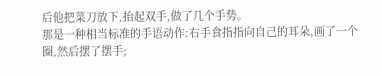后他把菜刀放下,抬起双手,做了几个手势。
那是一种相当标准的手语动作:右手食指指向自己的耳朵,画了一个圈,然后摆了摆手;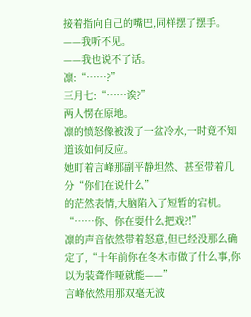接着指向自己的嘴巴,同样摆了摆手。
——我听不见。
——我也说不了话。
凛:“……?”
三月七:“……诶?”
两人愣在原地。
凛的愤怒像被泼了一盆冷水,一时竟不知道该如何反应。
她盯着言峰那副平静坦然、甚至带着几分“你们在说什么”
的茫然表情,大脑陷入了短暂的宕机。
“……你、你在耍什么把戏?!”
凛的声音依然带着怒意,但已经没那么确定了,“十年前你在冬木市做了什么事,你以为装聋作哑就能——”
言峰依然用那双毫无波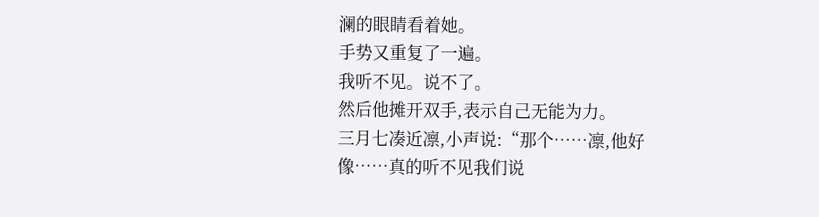澜的眼睛看着她。
手势又重复了一遍。
我听不见。说不了。
然后他摊开双手,表示自己无能为力。
三月七凑近凛,小声说:“那个……凛,他好像……真的听不见我们说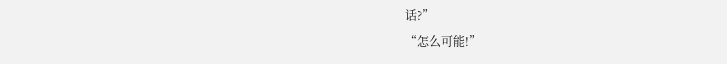话?”
“怎么可能!”